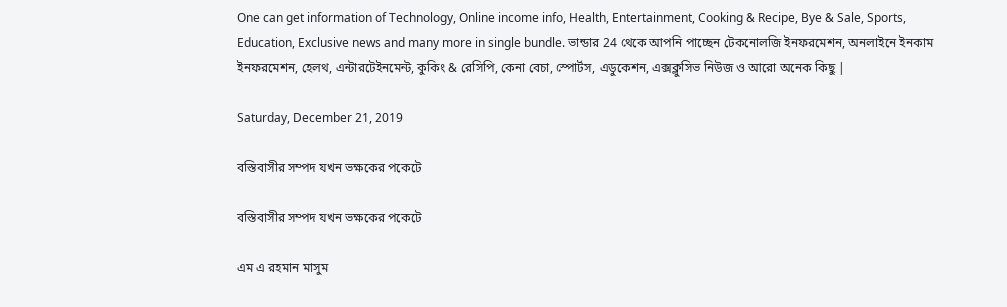One can get information of Technology, Online income info, Health, Entertainment, Cooking & Recipe, Bye & Sale, Sports, Education, Exclusive news and many more in single bundle. ভান্ডার 24 থেকে আপনি পাচ্ছেন টেকনোলজি ইনফরমেশন, অনলাইনে ইনকাম ইনফরমেশন, হেলথ, এন্টারটেইনমেন্ট, কুকিং & রেসিপি, কেনা বেচা, স্পোর্টস, এডুকেশন, এক্সক্লুসিভ নিউজ ও আরো অনেক কিছু |

Saturday, December 21, 2019

বস্তিবাসীর সম্পদ যখন ভক্ষকের পকেটে

বস্তিবাসীর সম্পদ যখন ভক্ষকের পকেটে

এম এ রহমান মাসুম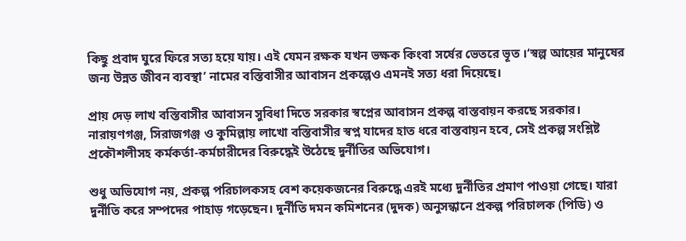কিছু প্রবাদ ঘুরে ফিরে সত‌্য হয়ে যায়। এই যেমন রক্ষক যখন ভক্ষক কিংবা সর্ষের ভেতরে ভূত ।‘স্বল্প আয়ের মানুষের জন্য উন্নত জীবন ব্যবস্থা’ নামের বস্তিবাসীর আবাসন প্রকল্পেও এমনই সত‌্য ধরা দিয়েছে।

প্রায় দেড় লাখ বস্তিবাসীর আবাসন সুবিধা দিতে সরকার স্বপ্নের আবাসন প্রকল্প বাস্তবায়ন করছে সরকার। নারায়ণগঞ্জ, সিরাজগঞ্জ ও কুমিল্লায় লাখো বস্তিবাসীর স্বপ্ন যাদের হাত ধরে বাস্তবায়ন হবে, সেই প্রকল্প সংশ্লিষ্ট প্রকৌশলীসহ কর্মকর্তা-কর্মচারীদের বিরুদ্ধেই উঠেছে দুর্নীতির অভিযোগ।

শুধু অভিযোগ নয়, প্রকল্প পরিচালকসহ বেশ কয়েকজনের বিরুদ্ধে এরই মধ্যে দুর্নীতির প্রমাণ পাওয়া গেছে। যারা দুর্নীতি করে সম্পদের পাহাড় গড়েছেন। দুর্নীতি দমন কমিশনের (দুদক) অনুসন্ধানে প্রকল্প পরিচালক (পিডি) ও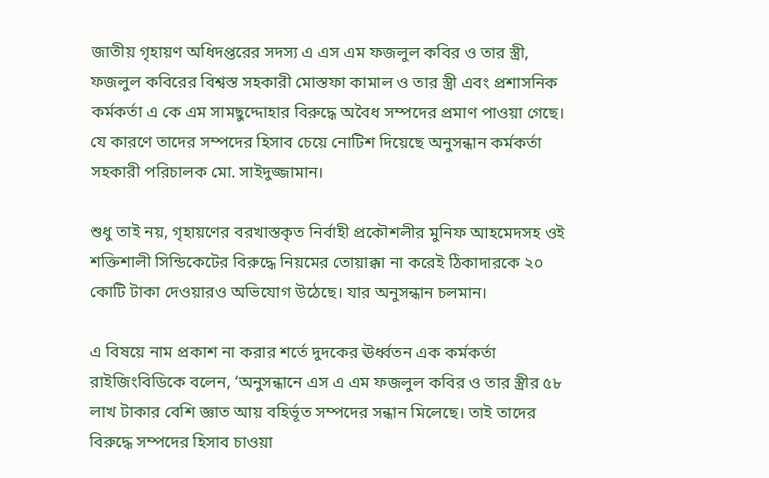জাতীয় গৃহায়ণ অধিদপ্তরের সদস্য এ এস এম ফজলুল কবির ও তার স্ত্রী, ফজলুল কবিরের বিশ্বস্ত সহকারী মোস্তফা কামাল ও তার স্ত্রী এবং প্রশাসনিক কর্মকর্তা এ কে এম সামছুদ্দোহার বিরুদ্ধে অবৈধ সম্পদের প্রমাণ পাওয়া গেছে। যে কারণে তাদের সম্পদের হিসাব চেয়ে নোটিশ দিয়েছে অনুসন্ধান কর্মকর্তা সহকারী পরিচালক মো. সাইদুজ্জামান।

শুধু তাই নয়, গৃহায়ণের বরখাস্তকৃত নির্বাহী প্রকৌশলীর মুনিফ আহমেদসহ ওই শক্তিশালী সিন্ডিকেটের বিরুদ্ধে নিয়মের তোয়াক্কা না করেই ঠিকাদারকে ২০ কোটি টাকা দেওয়ারও অভিযোগ উঠেছে। যার অনুসন্ধান চলমান।

এ বিষয়ে নাম প্রকাশ না করার শর্তে দুদকের ঊর্ধ্বতন এক কর্মকর্তা রাইজিংবিডিকে বলেন, ‘অনুসন্ধানে এস এ এম ফজলুল কবির ও তার স্ত্রীর ৫৮ লাখ টাকার বেশি জ্ঞাত আয় বহির্ভূত সম্পদের সন্ধান মিলেছে। তাই তাদের বিরুদ্ধে সম্পদের হিসাব চাওয়া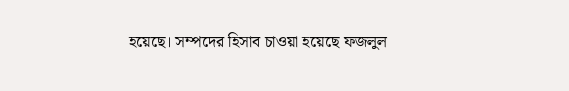হয়েছে। সম্পদের হিসাব চাওয়া হয়েছে ফজলুল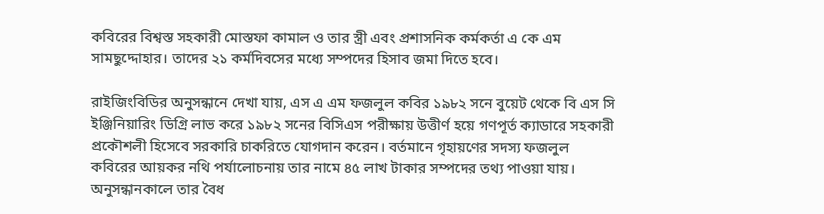কবিরের বিশ্বস্ত সহকারী মোস্তফা কামাল ও তার স্ত্রী এবং প্রশাসনিক কর্মকর্তা এ কে এম সামছুদ্দোহার। তাদের ২১ কর্মদিবসের মধ্যে সম্পদের হিসাব জমা দিতে হবে।

রাইজিংবিডির অনুসন্ধানে দেখা যায়, এস এ এম ফজলুল কবির ১৯৮২ সনে বুয়েট থেকে বি এস সি ইঞ্জিনিয়ারিং ডিগ্রি লাভ করে ১৯৮২ সনের বিসিএস পরীক্ষায় উত্তীর্ণ হয়ে গণপূর্ত ক্যাডারে সহকারী প্রকৌশলী হিসেবে সরকারি চাকরিতে যোগদান করেন। বর্তমানে গৃহায়ণের সদস্য ফজলুল কবিরের আয়কর নথি পর্যালোচনায় তার নামে ৪৫ লাখ টাকার সম্পদের তথ্য পাওয়া যায়। অনুসন্ধানকালে তার বৈধ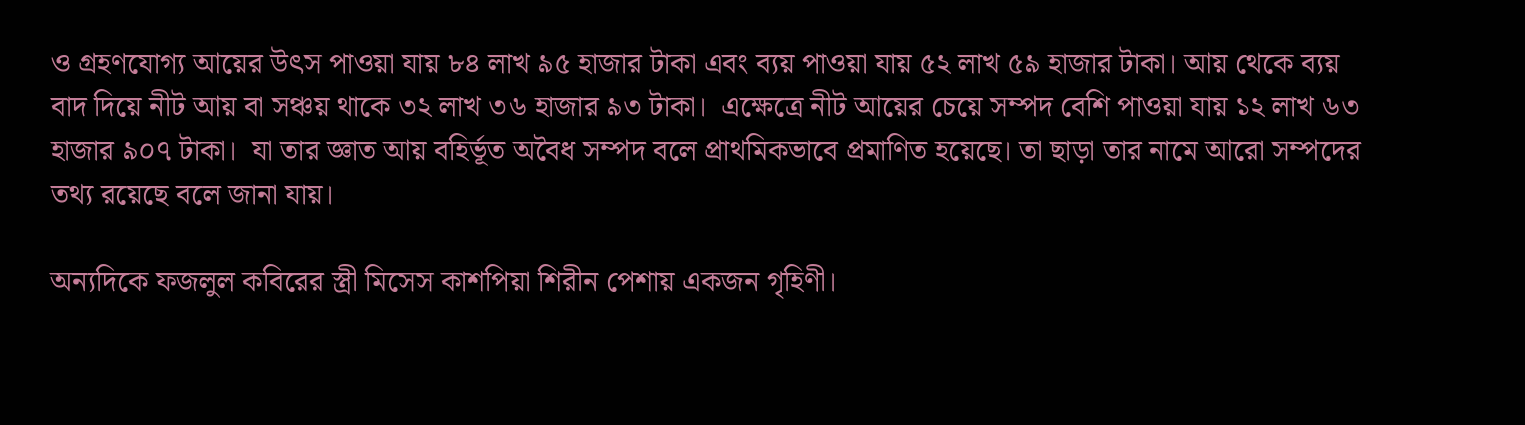ও গ্রহণযোগ্য আয়ের উৎস পাওয়া যায় ৮৪ লাখ ৯৫ হাজার টাকা এবং ব্যয় পাওয়া যায় ৫২ লাখ ৫৯ হাজার টাকা। আয় থেকে ব্যয় বাদ দিয়ে নীট আয় বা সঞ্চয় থাকে ৩২ লাখ ৩৬ হাজার ৯৩ টাকা।  এক্ষেত্রে নীট আয়ের চেয়ে সম্পদ বেশি পাওয়া যায় ১২ লাখ ৬৩ হাজার ৯০৭ টাকা।  যা তার জ্ঞাত আয় বহির্ভূত অবৈধ সম্পদ বলে প্রাথমিকভাবে প্রমাণিত হয়েছে। তা ছাড়া তার নামে আরো সম্পদের তথ্য রয়েছে বলে জানা যায়।

অন্যদিকে ফজলুল কবিরের স্ত্রী মিসেস কাশপিয়া শিরীন পেশায় একজন গৃহিণী।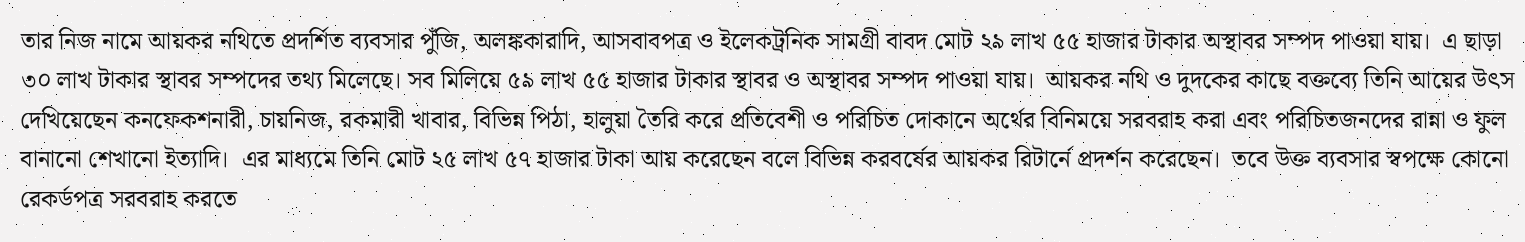তার নিজ নামে আয়কর নথিতে প্রদর্শিত ব্যবসার পুঁজি, অলঙ্ককারাদি, আসবাবপত্র ও ইলেকট্রনিক সামগ্রী বাবদ মোট ২৯ লাখ ৫৫ হাজার টাকার অস্থাবর সম্পদ পাওয়া যায়।  এ ছাড়া ৩০ লাখ টাকার স্থাবর সম্পদের তথ্য মিলেছে। সব মিলিয়ে ৫৯ লাখ ৫৫ হাজার টাকার স্থাবর ও অস্থাবর সম্পদ পাওয়া যায়।  আয়কর নথি ও দুদকের কাছে বক্তব্যে তিনি আয়ের উৎস দেখিয়েছেন কনফেকশনারী, চায়নিজ, রকমারী খাবার, বিভিন্ন পিঠা, হালুয়া তৈরি করে প্রতিবেশী ও পরিচিত দোকানে অর্থের বিনিময়ে সরবরাহ করা এবং পরিচিতজনদের রান্না ও ফুল বানানো শেখানো ইত্যাদি।  এর মাধ্যমে তিনি মোট ২৫ লাখ ৫৭ হাজার টাকা আয় করেছেন বলে বিভিন্ন করবর্ষের আয়কর রিটার্নে প্রদর্শন করেছেন।  তবে উক্ত ব্যবসার স্বপক্ষে কোনো রেকর্ডপত্র সরবরাহ করতে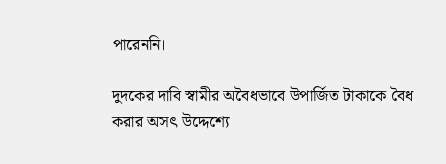পারেননি।

দুদকের দাবি স্বামীর অবৈধভাবে উপার্জিত টাকাকে বৈধ করার অসৎ উদ্দেশ্যে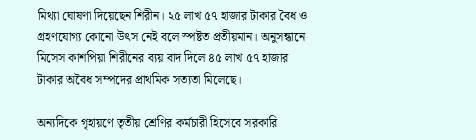মিথ্যা ঘোষণা দিয়েছেন শিরীন। ২৫ লাখ ৫৭ হাজার টাকার বৈধ ও গ্রহণযোগ্য কোনো উৎস নেই বলে স্পষ্টত প্রতীয়মান। অনুসন্ধানে মিসেস কাশপিয়া শিরীনের ব্যয় বাদ দিলে ৪৫ লাখ ৫৭ হাজার টাকার অবৈধ সম্পদের প্রাথমিক সত্যতা মিলেছে।

অন্যদিকে গৃহায়ণে তৃতীয় শ্রেণির কর্মচারী হিসেবে সরকারি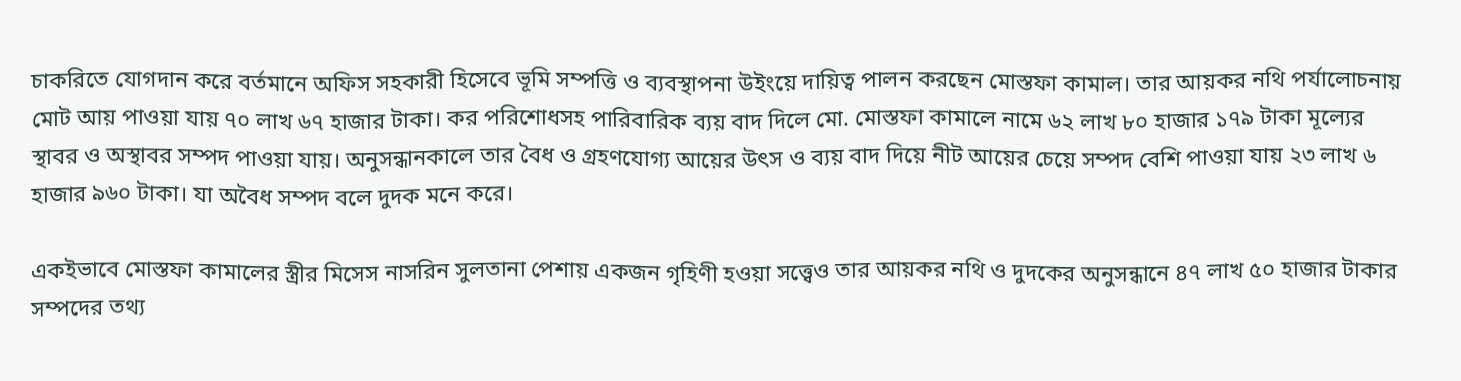চাকরিতে যোগদান করে বর্তমানে অফিস সহকারী হিসেবে ভূমি সম্পত্তি ও ব্যবস্থাপনা উইংয়ে দায়িত্ব পালন করছেন মোস্তফা কামাল। তার আয়কর নথি পর্যালোচনায় মোট আয় পাওয়া যায় ৭০ লাখ ৬৭ হাজার টাকা। কর পরিশোধসহ পারিবারিক ব্যয় বাদ দিলে মো. মোস্তফা কামালে নামে ৬২ লাখ ৮০ হাজার ১৭৯ টাকা মূল্যের স্থাবর ও অস্থাবর সম্পদ পাওয়া যায়। অনুসন্ধানকালে তার বৈধ ও গ্রহণযোগ্য আয়ের উৎস ও ব্যয় বাদ দিয়ে নীট আয়ের চেয়ে সম্পদ বেশি পাওয়া যায় ২৩ লাখ ৬ হাজার ৯৬০ টাকা। যা অবৈধ সম্পদ বলে দুদক মনে করে।

একইভাবে মোস্তফা কামালের স্ত্রীর মিসেস নাসরিন সুলতানা পেশায় একজন গৃহিণী হওয়া সত্ত্বেও তার আয়কর নথি ও দুদকের অনুসন্ধানে ৪৭ লাখ ৫০ হাজার টাকার সম্পদের তথ্য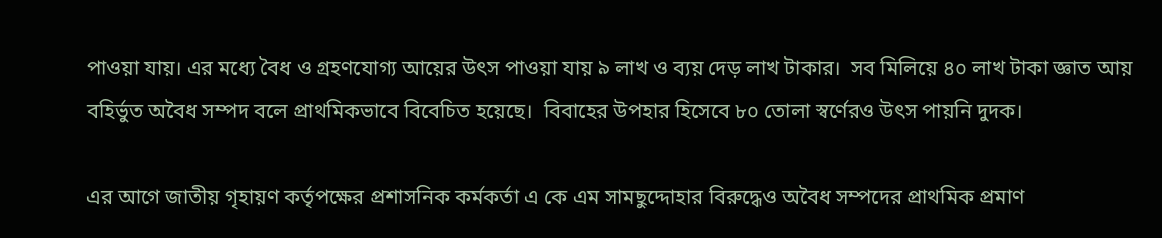পাওয়া যায়। এর মধ্যে বৈধ ও গ্রহণযোগ্য আয়ের উৎস পাওয়া যায় ৯ লাখ ও ব্যয় দেড় লাখ টাকার।  সব মিলিয়ে ৪০ লাখ টাকা জ্ঞাত আয় বহির্ভুত অবৈধ সম্পদ বলে প্রাথমিকভাবে বিবেচিত হয়েছে।  বিবাহের উপহার হিসেবে ৮০ তোলা স্বর্ণেরও উৎস পায়নি দুদক।

এর আগে জাতীয় গৃহায়ণ কর্তৃপক্ষের প্রশাসনিক কর্মকর্তা এ কে এম সামছুদ্দোহার বিরুদ্ধেও অবৈধ সম্পদের প্রাথমিক প্রমাণ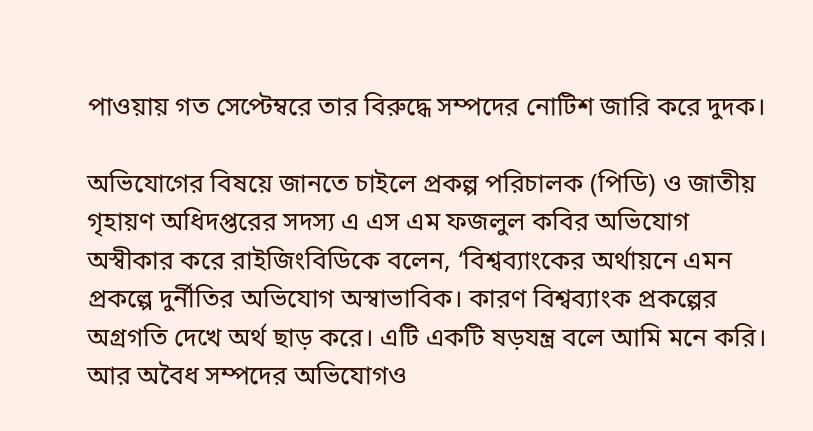পাওয়ায় গত সেপ্টেম্বরে তার বিরুদ্ধে সম্পদের নোটিশ জারি করে দুদক।

অভিযোগের বিষয়ে জানতে চাইলে প্রকল্প পরিচালক (পিডি) ও জাতীয় গৃহায়ণ অধিদপ্তরের সদস্য এ এস এম ফজলুল কবির অভিযোগ অস্বীকার করে রাইজিংবিডিকে বলেন, ‘বিশ্বব্যাংকের অর্থায়নে এমন প্রকল্পে দুর্নীতির অভিযোগ অস্বাভাবিক। কারণ বিশ্বব্যাংক প্রকল্পের অগ্রগতি দেখে অর্থ ছাড় করে। এটি একটি ষড়যন্ত্র বলে আমি মনে করি। আর অবৈধ সম্পদের অভিযোগও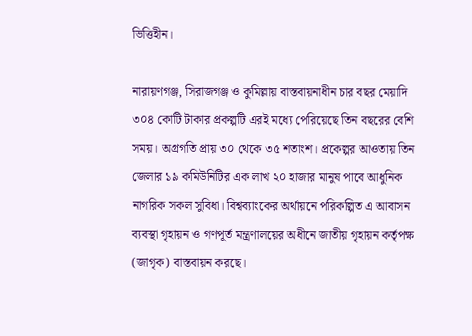ভিত্তিহীন।

নারায়ণগঞ্জ, সিরাজগঞ্জ ও কুমিল্লায় বাস্তবায়নাধীন চার বছর মেয়াদি ৩০৪ কোটি টাকার প্রকল্পটি এরই মধ্যে পেরিয়েছে তিন বছরের বেশি সময়। অগ্রগতি প্রায় ৩০ থেকে ৩৫ শতাংশ। প্রকেল্পর আওতায় তিন জেলার ১৯ কমিউনিটির এক লাখ ২০ হাজার মানুষ পাবে আধুনিক নাগরিক সকল সুবিধা। বিশ্বব্যাংকের অর্থায়নে পরিকল্পিত এ আবাসন ব্যবস্থা গৃহায়ন ও গণপূর্ত মন্ত্রণালয়ের অধীনে জাতীয় গৃহায়ন কর্তৃপক্ষ (জাগৃক) বাস্তবায়ন করছে।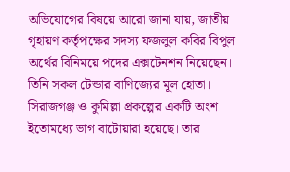অভিযোগের বিষয়ে আরো জানা যায়, জাতীয় গৃহায়ণ কর্তৃপক্ষের সদস্য ফজলুল কবির বিপুল অর্থের বিনিময়ে পদের এক্সটেনশন নিয়েছেন। তিনি সকল টেন্ডার বাণিজ্যের মূল হোতা। সিরাজগঞ্জ ও কুমিল্লা প্রকল্পের একটি অংশ ইতোমধ্যে ভাগ বাটোয়ারা হয়েছে। তার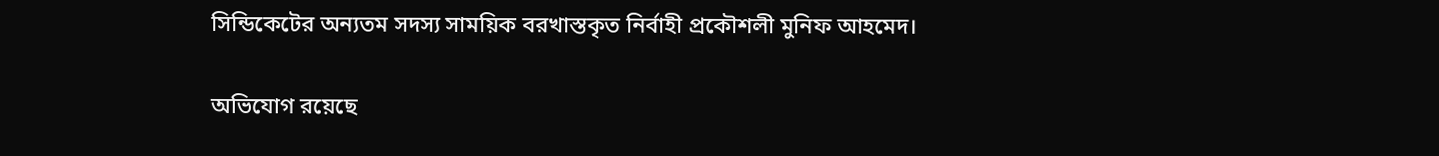সিন্ডিকেটের অন্যতম সদস্য সাময়িক বরখাস্তকৃত নির্বাহী প্রকৌশলী মুনিফ আহমেদ।

অভিযোগ রয়েছে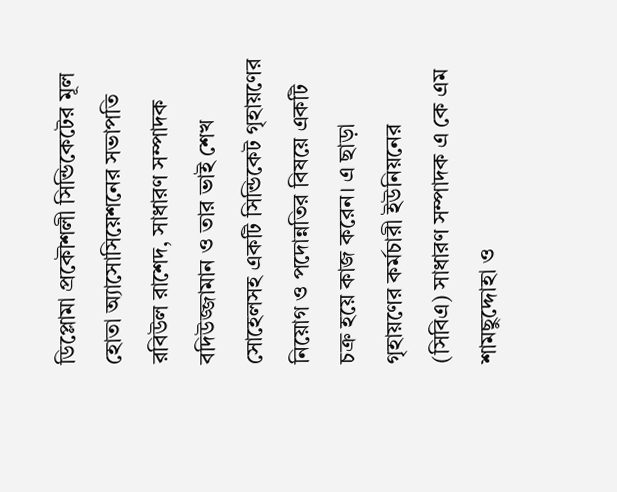ডিপ্লোমা প্রকৌশলী সিন্ডিকেটের মূল হোতা অ‌্যাসোসিয়েশনের সভাপতি রবিউল রাশেদ, সাধারণ সম্পাদক বদিউজ্জামান ও তার ভাই শেখ সোহেলসহ একটি সিন্ডিকেট গৃহায়ণের নিয়োগ ও পদোন্নতির বিষয়ে একটি চক্র হয়ে কাজ করেন। এ ছাড়া গৃহায়ণের কর্মচারী ইউনিয়নের (সিবিএ) সাধারণ সম্পাদক এ কে এম শামছুদ্দোহা ও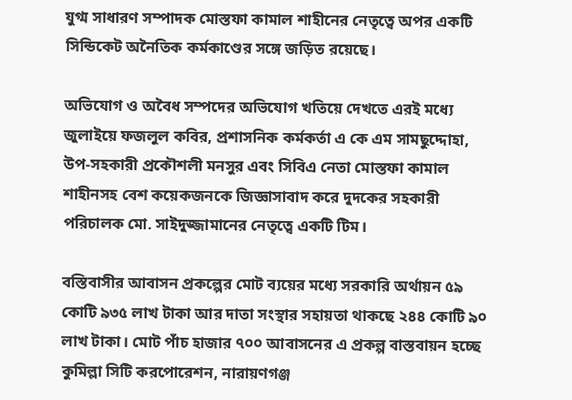যুগ্ম সাধারণ সম্পাদক মোস্তফা কামাল শাহীনের নেতৃত্বে অপর একটি সিন্ডিকেট অনৈতিক কর্মকাণ্ডের সঙ্গে জড়িত রয়েছে।

অভিযোগ ও অবৈধ সম্পদের অভিযোগ খতিয়ে দেখতে এরই মধ্যে জুলাইয়ে ফজলুল কবির, প্রশাসনিক কর্মকর্তা এ কে এম সামছুদ্দোহা, উপ-সহকারী প্রকৌশলী মনসুর এবং সিবিএ নেতা মোস্তফা কামাল শাহীনসহ বেশ কয়েকজনকে জিজ্ঞাসাবাদ করে দুদকের সহকারী পরিচালক মো. সাইদুজ্জামানের নেতৃত্বে একটি টিম।

বস্তিবাসীর আবাসন প্রকল্পের মোট ব্যয়ের মধ্যে সরকারি অর্থায়ন ৫৯ কোটি ৯৩৫ লাখ টাকা আর দাতা সংস্থার সহায়তা থাকছে ২৪৪ কোটি ৯০ লাখ টাকা। মোট পাঁচ হাজার ৭০০ আবাসনের এ প্রকল্প বাস্তবায়ন হচ্ছে কুমিল্লা সিটি করপোরেশন, নারায়ণগঞ্জ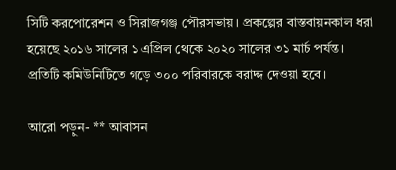সিটি করপোরেশন ও সিরাজগঞ্জ পৌরসভায়। প্রকল্পের বাস্তবায়নকাল ধরা হয়েছে ২০১৬ সালের ১ এপ্রিল থেকে ২০২০ সালের ৩১ মার্চ পর্যন্ত। প্রতিটি কমিউনিটিতে গড়ে ৩০০ পরিবারকে বরাদ্দ দেওয়া হবে।

আরো পড়ুন- ** আবাসন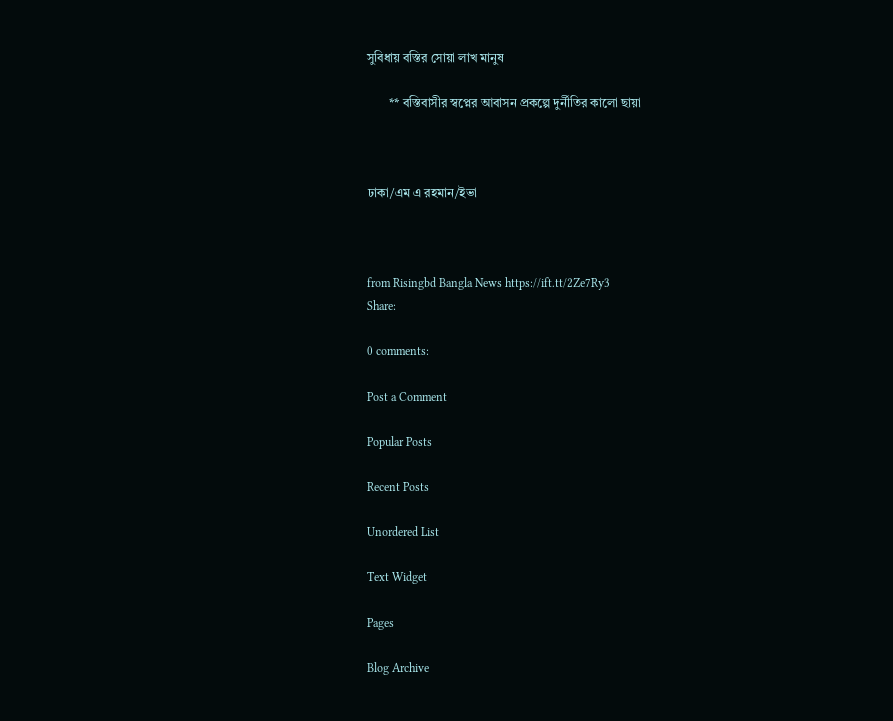সুবিধায় বস্তির সোয়া লাখ মানুষ

       ** বস্তিবাসীর স্বপ্নের আবাসন প্রকল্পে দুর্নীতির কালো ছায়া



ঢাকা/এম এ রহমান/ইভা



from Risingbd Bangla News https://ift.tt/2Ze7Ry3
Share:

0 comments:

Post a Comment

Popular Posts

Recent Posts

Unordered List

Text Widget

Pages

Blog Archive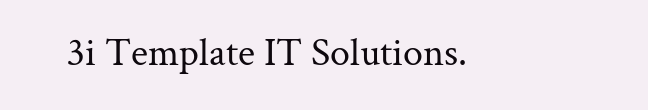3i Template IT Solutions.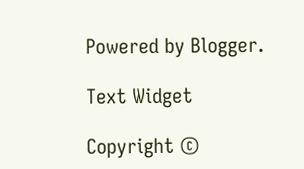Powered by Blogger.

Text Widget

Copyright ©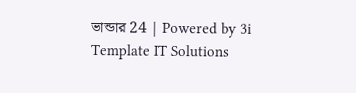ভান্ডার 24 | Powered by 3i Template IT Solutions